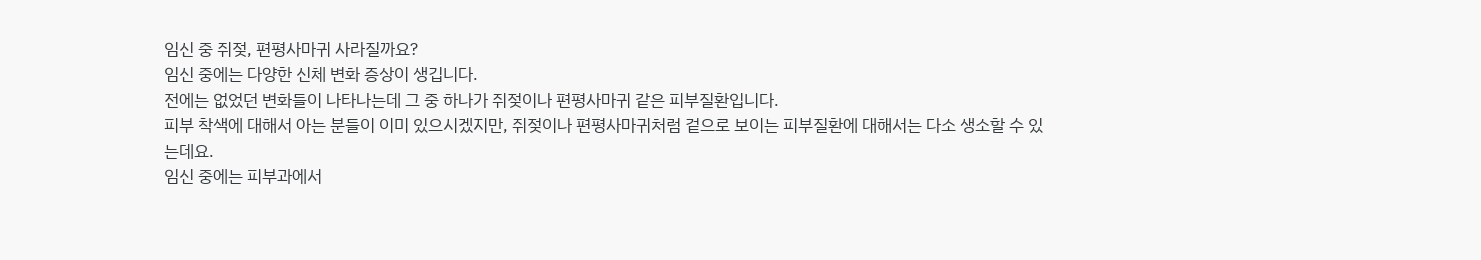임신 중 쥐젖, 편평사마귀 사라질까요?
임신 중에는 다양한 신체 변화 증상이 생깁니다.
전에는 없었던 변화들이 나타나는데 그 중 하나가 쥐젖이나 편평사마귀 같은 피부질환입니다.
피부 착색에 대해서 아는 분들이 이미 있으시겠지만, 쥐젖이나 편평사마귀처럼 겉으로 보이는 피부질환에 대해서는 다소 생소할 수 있는데요.
임신 중에는 피부과에서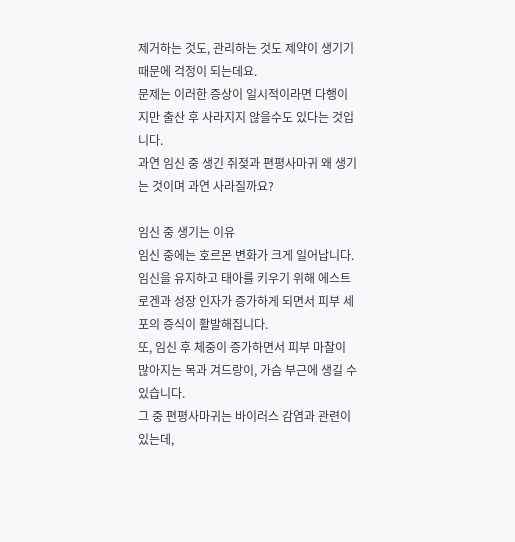제거하는 것도, 관리하는 것도 제약이 생기기 때문에 걱정이 되는데요.
문제는 이러한 증상이 일시적이라면 다행이지만 출산 후 사라지지 않을수도 있다는 것입니다.
과연 임신 중 생긴 쥐젖과 편평사마귀 왜 생기는 것이며 과연 사라질까요?

임신 중 생기는 이유
임신 중에는 호르몬 변화가 크게 일어납니다.
임신을 유지하고 태아를 키우기 위해 에스트로겐과 성장 인자가 증가하게 되면서 피부 세포의 증식이 활발해집니다.
또, 임신 후 체중이 증가하면서 피부 마찰이 많아지는 목과 겨드랑이, 가슴 부근에 생길 수 있습니다.
그 중 편평사마귀는 바이러스 감염과 관련이 있는데,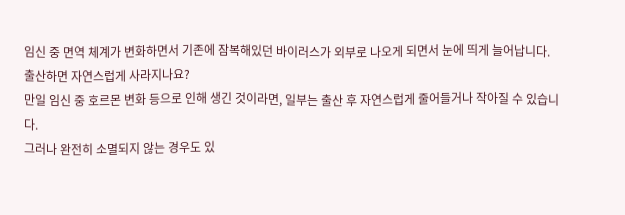임신 중 면역 체계가 변화하면서 기존에 잠복해있던 바이러스가 외부로 나오게 되면서 눈에 띄게 늘어납니다.
출산하면 자연스럽게 사라지나요?
만일 임신 중 호르몬 변화 등으로 인해 생긴 것이라면, 일부는 출산 후 자연스럽게 줄어들거나 작아질 수 있습니다.
그러나 완전히 소멸되지 않는 경우도 있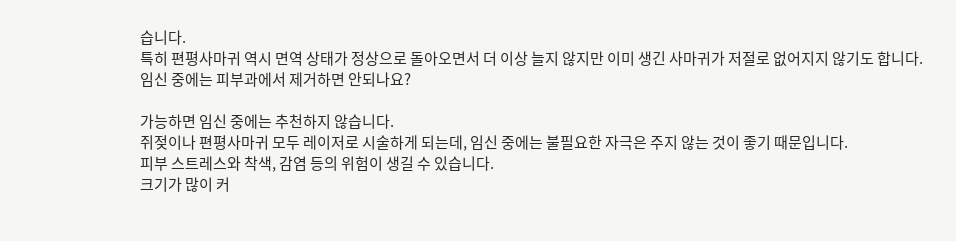습니다.
특히 편평사마귀 역시 면역 상태가 정상으로 돌아오면서 더 이상 늘지 않지만 이미 생긴 사마귀가 저절로 없어지지 않기도 합니다.
임신 중에는 피부과에서 제거하면 안되나요?

가능하면 임신 중에는 추천하지 않습니다.
쥐젖이나 편평사마귀 모두 레이저로 시술하게 되는데, 임신 중에는 불필요한 자극은 주지 않는 것이 좋기 때문입니다.
피부 스트레스와 착색, 감염 등의 위험이 생길 수 있습니다.
크기가 많이 커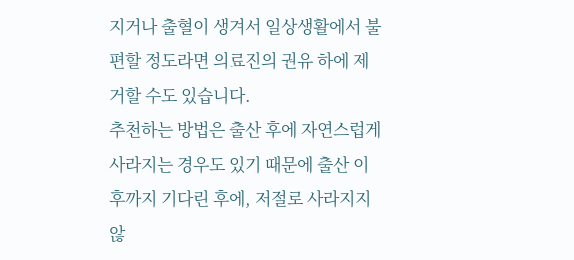지거나 출혈이 생겨서 일상생활에서 불편할 정도라면 의료진의 권유 하에 제거할 수도 있습니다.
추천하는 방법은 출산 후에 자연스럽게 사라지는 경우도 있기 때문에 출산 이후까지 기다린 후에, 저절로 사라지지 않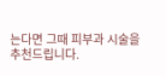는다면 그때 피부과 시술을 추천드립니다.